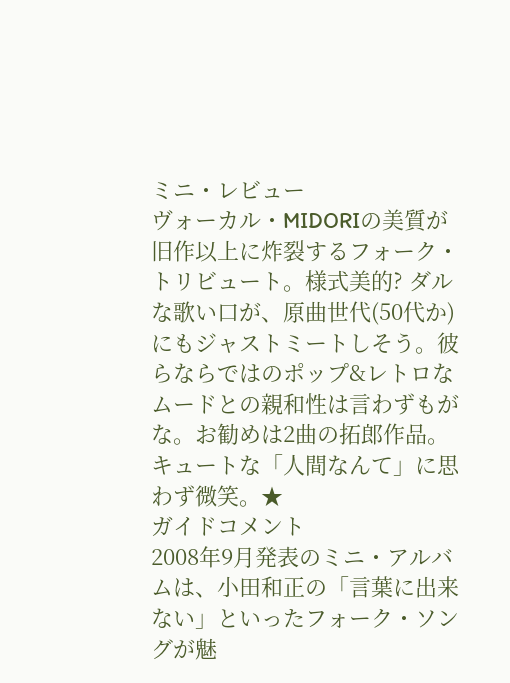ミニ・レビュー
ヴォーカル・MIDORIの美質が旧作以上に炸裂するフォーク・トリビュート。様式美的? ダルな歌い口が、原曲世代(50代か)にもジャストミートしそう。彼らならではのポップ&レトロなムードとの親和性は言わずもがな。お勧めは2曲の拓郎作品。キュートな「人間なんて」に思わず微笑。★
ガイドコメント
2008年9月発表のミニ・アルバムは、小田和正の「言葉に出来ない」といったフォーク・ソングが魅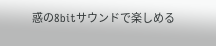惑の8bitサウンドで楽しめる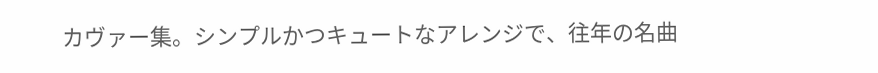カヴァー集。シンプルかつキュートなアレンジで、往年の名曲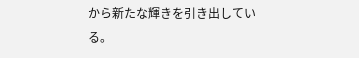から新たな輝きを引き出している。